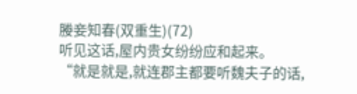媵妾知春(双重生)(72)
听见这话,屋内贵女纷纷应和起来。
“就是就是,就连郡主都要听魏夫子的话,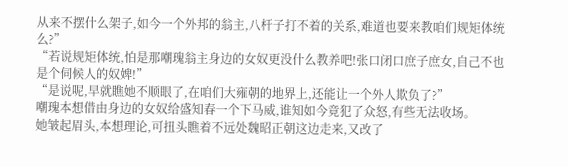从来不摆什么架子,如今一个外邦的翁主,八杆子打不着的关系,难道也要来教咱们规矩体统么?”
“若说规矩体统,怕是那嘲瑰翁主身边的女奴更没什么教养吧!张口闭口庶子庶女,自己不也是个伺候人的奴婢!”
“是说呢,早就瞧她不顺眼了,在咱们大雍朝的地界上,还能让一个外人欺负了?”
嘲瑰本想借由身边的女奴给盛知春一个下马威,谁知如今竟犯了众怒,有些无法收场。
她皱起眉头,本想理论,可扭头瞧着不远处魏昭正朝这边走来,又改了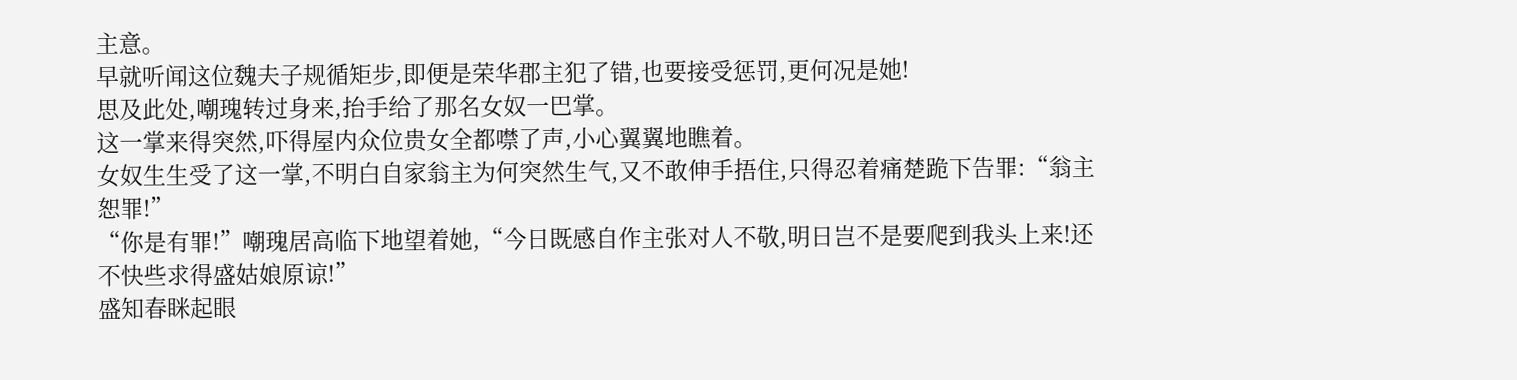主意。
早就听闻这位魏夫子规循矩步,即便是荣华郡主犯了错,也要接受惩罚,更何况是她!
思及此处,嘲瑰转过身来,抬手给了那名女奴一巴掌。
这一掌来得突然,吓得屋内众位贵女全都噤了声,小心翼翼地瞧着。
女奴生生受了这一掌,不明白自家翁主为何突然生气,又不敢伸手捂住,只得忍着痛楚跪下告罪:“翁主恕罪!”
“你是有罪!”嘲瑰居高临下地望着她,“今日既感自作主张对人不敬,明日岂不是要爬到我头上来!还不快些求得盛姑娘原谅!”
盛知春眯起眼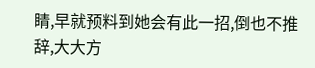睛,早就预料到她会有此一招,倒也不推辞,大大方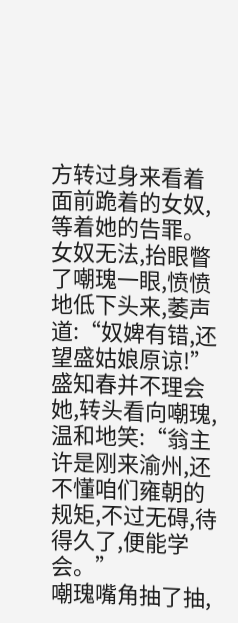方转过身来看着面前跪着的女奴,等着她的告罪。
女奴无法,抬眼瞥了嘲瑰一眼,愤愤地低下头来,萎声道:“奴婢有错,还望盛姑娘原谅!”
盛知春并不理会她,转头看向嘲瑰,温和地笑:“翁主许是刚来渝州,还不懂咱们雍朝的规矩,不过无碍,待得久了,便能学会。”
嘲瑰嘴角抽了抽,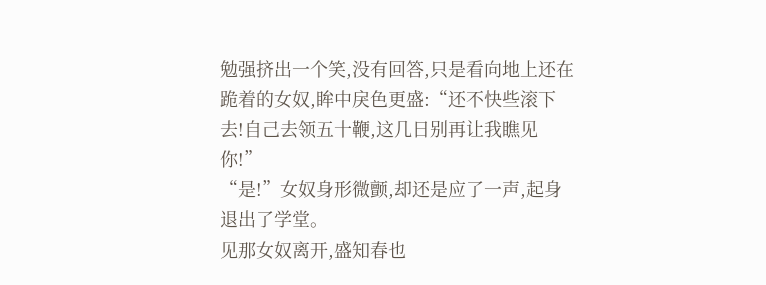勉强挤出一个笑,没有回答,只是看向地上还在跪着的女奴,眸中戾色更盛:“还不快些滚下去!自己去领五十鞭,这几日别再让我瞧见你!”
“是!”女奴身形微颤,却还是应了一声,起身退出了学堂。
见那女奴离开,盛知春也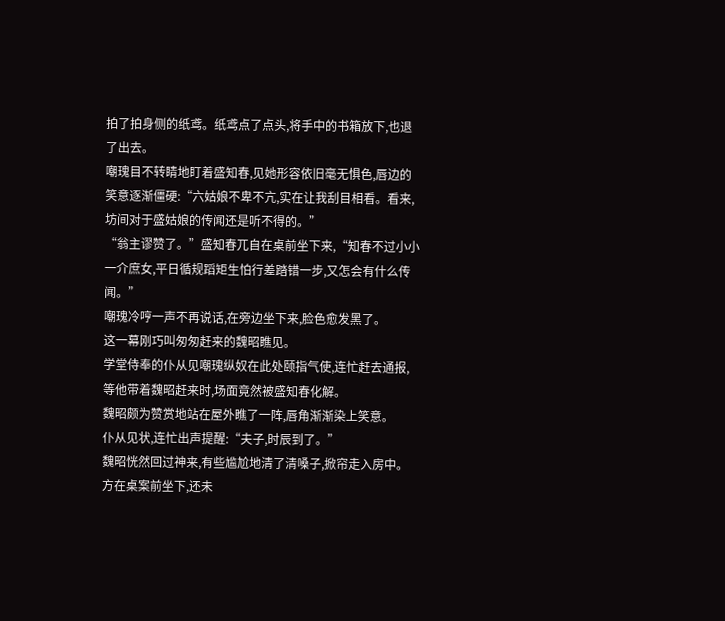拍了拍身侧的纸鸢。纸鸢点了点头,将手中的书箱放下,也退了出去。
嘲瑰目不转睛地盯着盛知春,见她形容依旧毫无惧色,唇边的笑意逐渐僵硬:“六姑娘不卑不亢,实在让我刮目相看。看来,坊间对于盛姑娘的传闻还是听不得的。”
“翁主谬赞了。”盛知春兀自在桌前坐下来,“知春不过小小一介庶女,平日循规蹈矩生怕行差踏错一步,又怎会有什么传闻。”
嘲瑰冷哼一声不再说话,在旁边坐下来,脸色愈发黑了。
这一幕刚巧叫匆匆赶来的魏昭瞧见。
学堂侍奉的仆从见嘲瑰纵奴在此处颐指气使,连忙赶去通报,等他带着魏昭赶来时,场面竟然被盛知春化解。
魏昭颇为赞赏地站在屋外瞧了一阵,唇角渐渐染上笑意。
仆从见状,连忙出声提醒:“夫子,时辰到了。”
魏昭恍然回过神来,有些尴尬地清了清嗓子,掀帘走入房中。
方在桌案前坐下,还未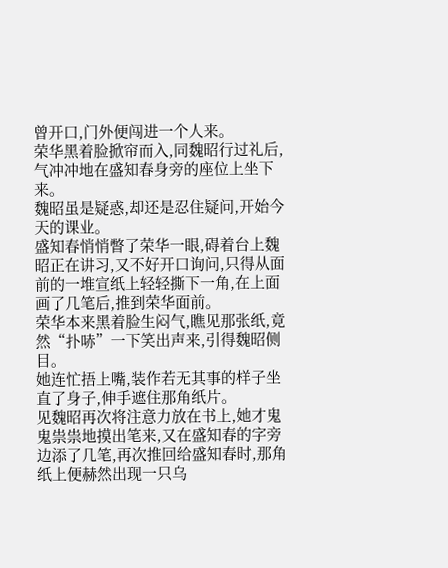曾开口,门外便闯进一个人来。
荣华黑着脸掀帘而入,同魏昭行过礼后,气冲冲地在盛知春身旁的座位上坐下来。
魏昭虽是疑惑,却还是忍住疑问,开始今天的课业。
盛知春悄悄瞥了荣华一眼,碍着台上魏昭正在讲习,又不好开口询问,只得从面前的一堆宣纸上轻轻撕下一角,在上面画了几笔后,推到荣华面前。
荣华本来黑着脸生闷气,瞧见那张纸,竟然“扑哧”一下笑出声来,引得魏昭侧目。
她连忙捂上嘴,装作若无其事的样子坐直了身子,伸手遮住那角纸片。
见魏昭再次将注意力放在书上,她才鬼鬼祟祟地摸出笔来,又在盛知春的字旁边添了几笔,再次推回给盛知春时,那角纸上便赫然出现一只乌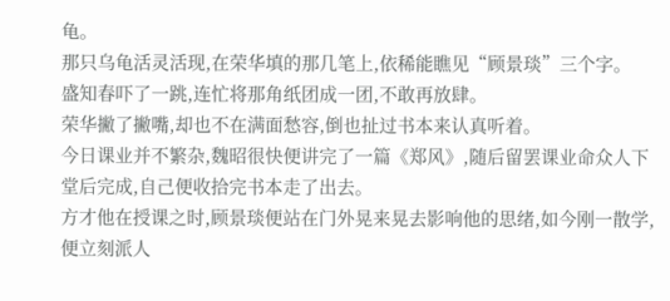龟。
那只乌龟活灵活现,在荣华填的那几笔上,依稀能瞧见“顾景琰”三个字。
盛知春吓了一跳,连忙将那角纸团成一团,不敢再放肆。
荣华撇了撇嘴,却也不在满面愁容,倒也扯过书本来认真听着。
今日课业并不繁杂,魏昭很快便讲完了一篇《郑风》,随后留罢课业命众人下堂后完成,自己便收拾完书本走了出去。
方才他在授课之时,顾景琰便站在门外晃来晃去影响他的思绪,如今刚一散学,便立刻派人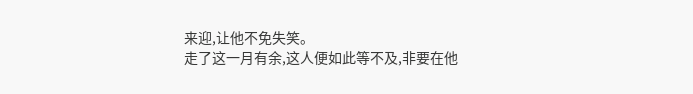来迎,让他不免失笑。
走了这一月有余,这人便如此等不及,非要在他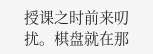授课之时前来叨扰。棋盘就在那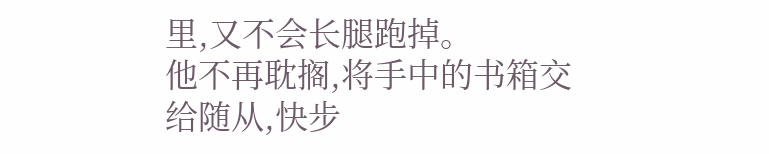里,又不会长腿跑掉。
他不再耽搁,将手中的书箱交给随从,快步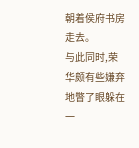朝着侯府书房走去。
与此同时,荣华颇有些嫌弃地瞥了眼躲在一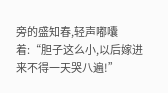旁的盛知春,轻声嘟囔着:“胆子这么小,以后嫁进来不得一天哭八遍!”